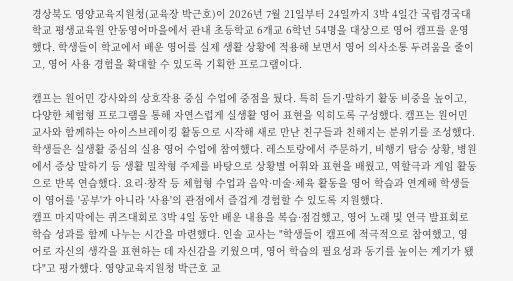경상북도 영양교육지원청(교육장 박근호)이 2026년 7월 21일부터 24일까지 3박 4일간 국립경국대학교 평생교육원 안동영어마을에서 관내 초등학교 6개교 6학년 54명을 대상으로 영어 캠프를 운영했다. 학생들이 학교에서 배운 영어를 실제 생활 상황에 적용해 보면서 영어 의사소통 두려움을 줄이고, 영어 사용 경험을 확대할 수 있도록 기획한 프로그램이다.

캠프는 원어민 강사와의 상호작용 중심 수업에 중점을 뒀다. 특히 듣기·말하기 활동 비중을 높이고, 다양한 체험형 프로그램을 통해 자연스럽게 실생활 영어 표현을 익히도록 구성했다. 캠프는 원어민 교사와 함께하는 아이스브레이킹 활동으로 시작해 새로 만난 친구들과 친해지는 분위기를 조성했다.
학생들은 실생활 중심의 실용 영어 수업에 참여했다. 레스토랑에서 주문하기, 비행기 탑승 상황, 병원에서 증상 말하기 등 생활 밀착형 주제를 바탕으로 상황별 어휘와 표현을 배웠고, 역할극과 게임 활동으로 반복 연습했다. 요리·창작 등 체험형 수업과 음악·미술·체육 활동을 영어 학습과 연계해 학생들이 영어를 '공부'가 아니라 '사용'의 관점에서 즐겁게 경험할 수 있도록 지원했다.
캠프 마지막에는 퀴즈대회로 3박 4일 동안 배운 내용을 복습·점검했고, 영어 노래 및 연극 발표회로 학습 성과를 함께 나누는 시간을 마련했다. 인솔 교사는 "학생들이 캠프에 적극적으로 참여했고, 영어로 자신의 생각을 표현하는 데 자신감을 키웠으며, 영어 학습의 필요성과 동기를 높이는 계기가 됐다"고 평가했다. 영양교육지원청 박근호 교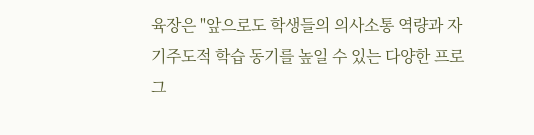육장은 "앞으로도 학생들의 의사소통 역량과 자기주도적 학습 동기를 높일 수 있는 다양한 프로그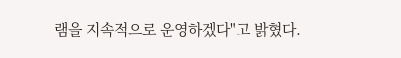램을 지속적으로 운영하겠다"고 밝혔다.